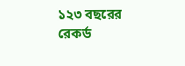১২৩ বছরের রেকর্ড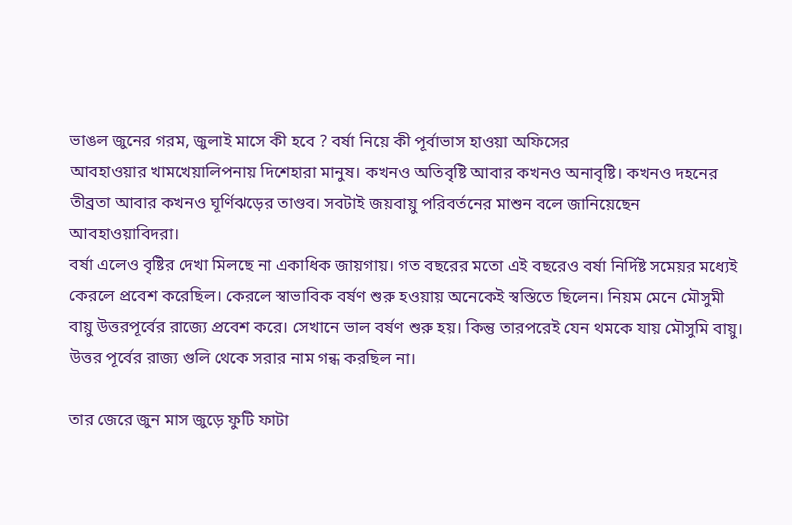ভাঙল জুনের গরম, জুলাই মাসে কী হবে ? বর্ষা নিয়ে কী পূর্বাভাস হাওয়া অফিসের
আবহাওয়ার খামখেয়ালিপনায় দিশেহারা মানুষ। কখনও অতিবৃষ্টি আবার কখনও অনাবৃষ্টি। কখনও দহনের তীব্রতা আবার কখনও ঘূর্ণিঝড়ের তাণ্ডব। সবটাই জয়বায়ু পরিবর্তনের মাশুন বলে জানিয়েছেন আবহাওয়াবিদরা।
বর্ষা এলেও বৃষ্টির দেখা মিলছে না একাধিক জায়গায়। গত বছরের মতো এই বছরেও বর্ষা নির্দিষ্ট সমেয়র মধ্যেই কেরলে প্রবেশ করেছিল। কেরলে স্বাভাবিক বর্ষণ শুরু হওয়ায় অনেকেই স্বস্তিতে ছিলেন। নিয়ম মেনে মৌসুমী বায়ু উত্তরপূর্বের রাজ্যে প্রবেশ করে। সেখানে ভাল বর্ষণ শুরু হয়। কিন্তু তারপরেই যেন থমকে যায় মৌসুমি বায়ু। উত্তর পূর্বের রাজ্য গুলি থেকে সরার নাম গন্ধ করছিল না।

তার জেরে জুন মাস জুড়ে ফুটি ফাটা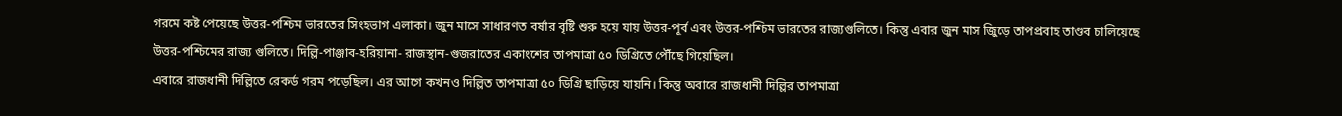গরমে কষ্ট পেয়েছে উত্তর-পশ্চিম ভারতের সিংহভাগ এলাকা। জুন মাসে সাধারণত বর্ষার বৃষ্টি শুরু হয়ে যায় উত্তর-পূর্ব এবং উত্তর-পশ্চিম ভারতের রাজ্যগুলিতে। কিন্তু এবার জুন মাস জিুড়ে তাপপ্রবাহ তাণ্ডব চালিয়েছে উত্তর-পশ্চিমের রাজ্য গুলিতে। দিল্লি-পাঞ্জাব-হরিয়ানা- রাজস্থান-গুজরাতের একাংশের তাপমাত্রা ৫০ ডিগ্রিতে পৌঁছে গিয়েছিল।
এবারে রাজধানী দিল্লিতে রেকর্ড গরম পড়েছিল। এর আগে কখনও দিল্লিত তাপমাত্রা ৫০ ডিগ্রি ছাড়িয়ে যায়নি। কিন্তু অবারে রাজধানী দিল্লির তাপমাত্রা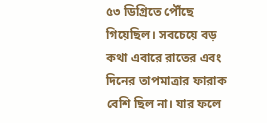৫৩ ডিগ্রিতে পৌঁছে গিয়েছিল। সবচেয়ে বড় কথা এবারে রাতের এবং দিনের তাপমাত্রার ফারাক বেশি ছিল না। যার ফলে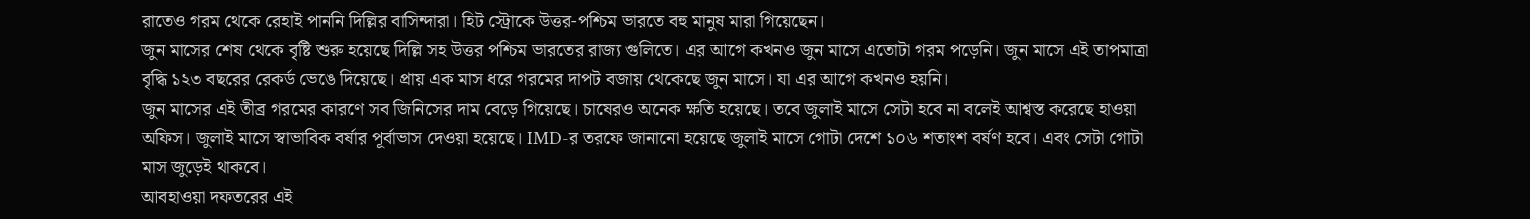রাতেও গরম থেকে রেহাই পাননি দিল্লির বাসিন্দারা। হিট স্ট্রোকে উত্তর-পশ্চিম ভারতে বহু মানুষ মারা গিয়েছেন।
জুন মাসের শেষ থেকে বৃষ্টি শুরু হয়েছে দিল্লি সহ উত্তর পশ্চিম ভারতের রাজ্য গুলিতে। এর আগে কখনও জুন মাসে এতোটা গরম পড়েনি। জুন মাসে এই তাপমাত্রা বৃদ্ধি ১২৩ বছরের রেকর্ড ভেঙে দিয়েছে। প্রায় এক মাস ধরে গরমের দাপট বজায় থেকেছে জুন মাসে। যা এর আগে কখনও হয়নি।
জুন মাসের এই তীব্র গরমের কারণে সব জিনিসের দাম বেড়ে গিয়েছে। চাষেরও অনেক ক্ষতি হয়েছে। তবে জুলাই মাসে সেটা হবে না বলেই আশ্বস্ত করেছে হাওয়া অফিস। জুলাই মাসে স্বাভাবিক বর্ষার পূর্বাভাস দেওয়া হয়েছে। IMD-র তরফে জানানো হয়েছে জুলাই মাসে গোটা দেশে ১০৬ শতাংশ বর্ষণ হবে। এবং সেটা গোটা মাস জুড়েই থাকবে।
আবহাওয়া দফতরের এই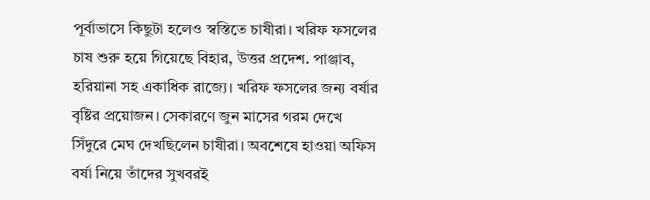পূর্বাভাসে কিছুটা হলেও স্বস্তিতে চাষীরা। খরিফ ফসলের চাষ শুরু হয়ে গিয়েছে বিহার, উত্তর প্রদেশ. পাঞ্জাব, হরিয়ানা সহ একাধিক রাজ্যে। খরিফ ফসলের জন্য বর্ষার বৃষ্টির প্রয়োজন। সেকারণে জুন মাসের গরম দেখে সিঁদুরে মেঘ দেখছিলেন চাষীরা। অবশেষে হাওয়া অফিস বর্ষা নিয়ে তাঁদের সুখবরই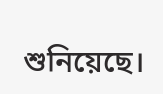শুনিয়েছে।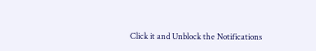Click it and Unblock the Notifications